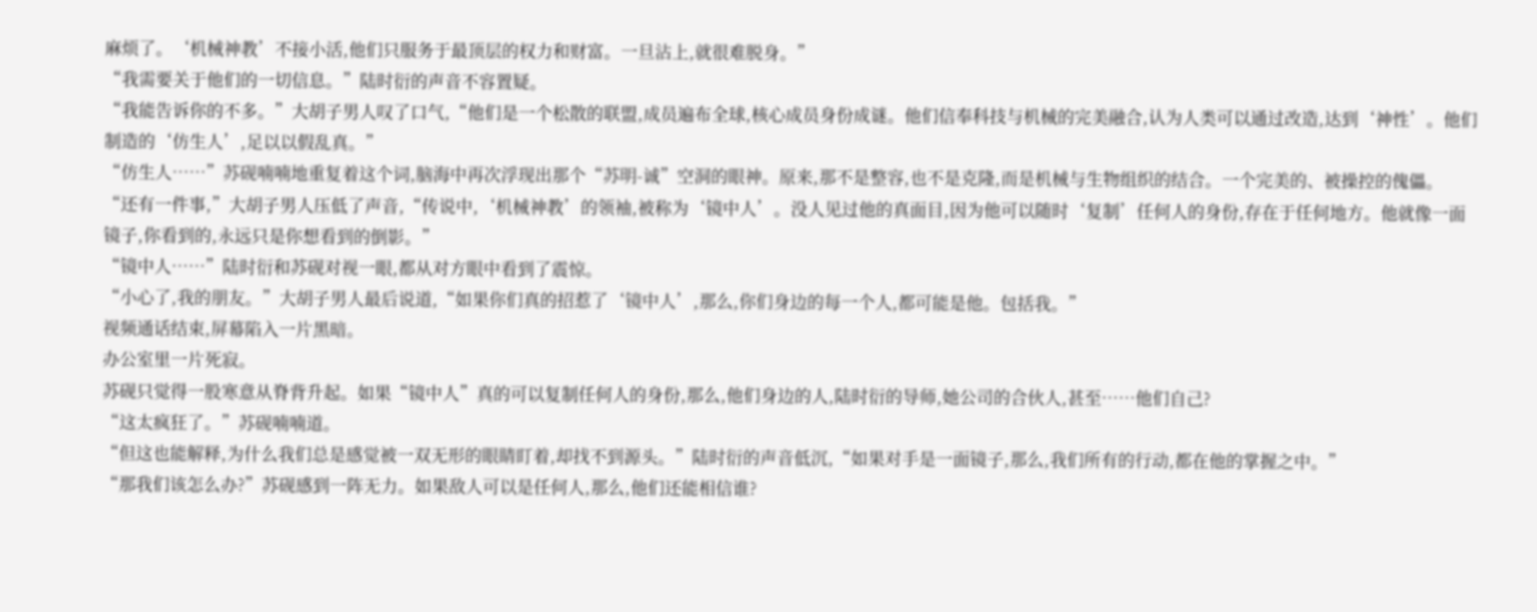麻烦了。‘机械神教’不接小活,他们只服务于最顶层的权力和财富。一旦沾上,就很难脱身。”
“我需要关于他们的一切信息。”陆时衍的声音不容置疑。
“我能告诉你的不多。”大胡子男人叹了口气,“他们是一个松散的联盟,成员遍布全球,核心成员身份成谜。他们信奉科技与机械的完美融合,认为人类可以通过改造,达到‘神性’。他们制造的‘仿生人’,足以以假乱真。”
“仿生人……”苏砚喃喃地重复着这个词,脑海中再次浮现出那个“苏明-诚”空洞的眼神。原来,那不是整容,也不是克隆,而是机械与生物组织的结合。一个完美的、被操控的傀儡。
“还有一件事,”大胡子男人压低了声音,“传说中,‘机械神教’的领袖,被称为‘镜中人’。没人见过他的真面目,因为他可以随时‘复制’任何人的身份,存在于任何地方。他就像一面镜子,你看到的,永远只是你想看到的倒影。”
“镜中人……”陆时衍和苏砚对视一眼,都从对方眼中看到了震惊。
“小心了,我的朋友。”大胡子男人最后说道,“如果你们真的招惹了‘镜中人’,那么,你们身边的每一个人,都可能是他。包括我。”
视频通话结束,屏幕陷入一片黑暗。
办公室里一片死寂。
苏砚只觉得一股寒意从脊背升起。如果“镜中人”真的可以复制任何人的身份,那么,他们身边的人,陆时衍的导师,她公司的合伙人,甚至……他们自己?
“这太疯狂了。”苏砚喃喃道。
“但这也能解释,为什么我们总是感觉被一双无形的眼睛盯着,却找不到源头。”陆时衍的声音低沉,“如果对手是一面镜子,那么,我们所有的行动,都在他的掌握之中。”
“那我们该怎么办?”苏砚感到一阵无力。如果敌人可以是任何人,那么,他们还能相信谁?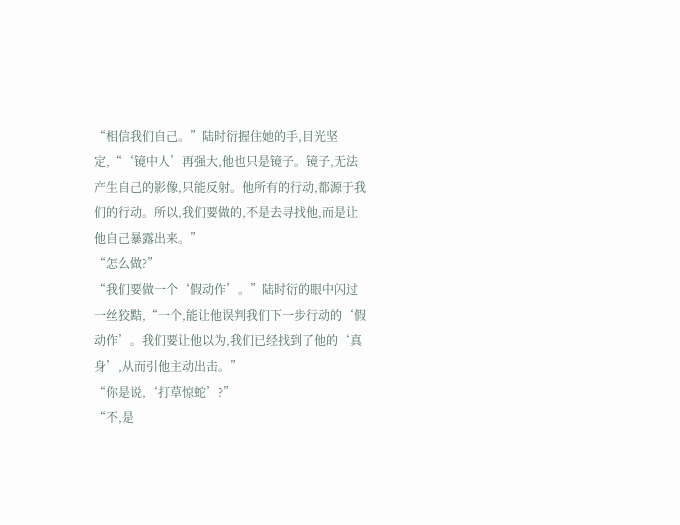“相信我们自己。”陆时衍握住她的手,目光坚定,“‘镜中人’再强大,他也只是镜子。镜子,无法产生自己的影像,只能反射。他所有的行动,都源于我们的行动。所以,我们要做的,不是去寻找他,而是让他自己暴露出来。”
“怎么做?”
“我们要做一个‘假动作’。”陆时衍的眼中闪过一丝狡黠,“一个,能让他误判我们下一步行动的‘假动作’。我们要让他以为,我们已经找到了他的‘真身’,从而引他主动出击。”
“你是说,‘打草惊蛇’?”
“不,是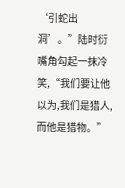‘引蛇出洞’。”陆时衍嘴角勾起一抹冷笑,“我们要让他以为,我们是猎人,而他是猎物。”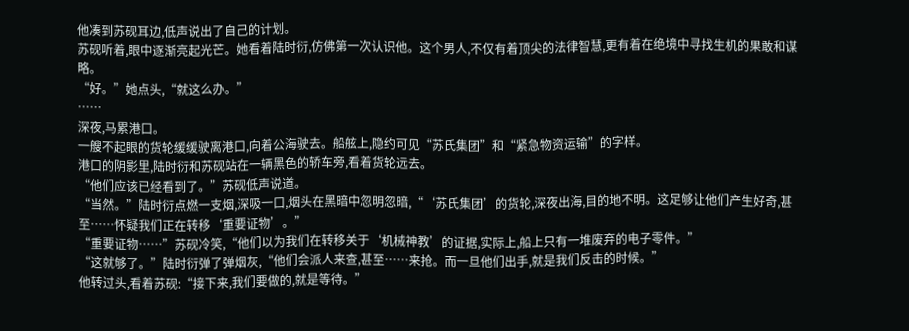他凑到苏砚耳边,低声说出了自己的计划。
苏砚听着,眼中逐渐亮起光芒。她看着陆时衍,仿佛第一次认识他。这个男人,不仅有着顶尖的法律智慧,更有着在绝境中寻找生机的果敢和谋略。
“好。”她点头,“就这么办。”
……
深夜,马累港口。
一艘不起眼的货轮缓缓驶离港口,向着公海驶去。船舷上,隐约可见“苏氏集团”和“紧急物资运输”的字样。
港口的阴影里,陆时衍和苏砚站在一辆黑色的轿车旁,看着货轮远去。
“他们应该已经看到了。”苏砚低声说道。
“当然。”陆时衍点燃一支烟,深吸一口,烟头在黑暗中忽明忽暗,“‘苏氏集团’的货轮,深夜出海,目的地不明。这足够让他们产生好奇,甚至……怀疑我们正在转移‘重要证物’。”
“重要证物……”苏砚冷笑,“他们以为我们在转移关于‘机械神教’的证据,实际上,船上只有一堆废弃的电子零件。”
“这就够了。”陆时衍弹了弹烟灰,“他们会派人来查,甚至……来抢。而一旦他们出手,就是我们反击的时候。”
他转过头,看着苏砚:“接下来,我们要做的,就是等待。”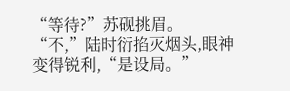“等待?”苏砚挑眉。
“不,”陆时衍掐灭烟头,眼神变得锐利,“是设局。”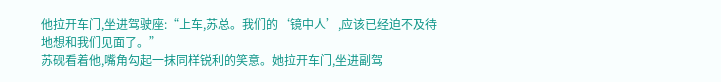他拉开车门,坐进驾驶座:“上车,苏总。我们的‘镜中人’,应该已经迫不及待地想和我们见面了。”
苏砚看着他,嘴角勾起一抹同样锐利的笑意。她拉开车门,坐进副驾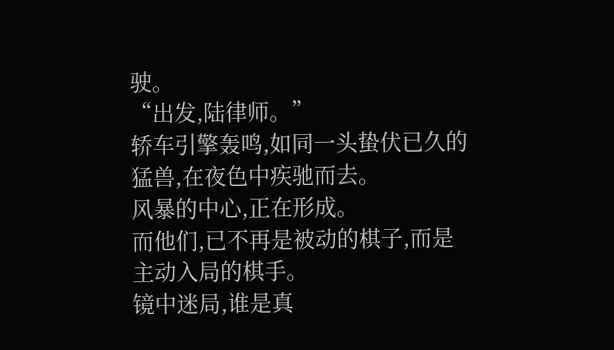驶。
“出发,陆律师。”
轿车引擎轰鸣,如同一头蛰伏已久的猛兽,在夜色中疾驰而去。
风暴的中心,正在形成。
而他们,已不再是被动的棋子,而是主动入局的棋手。
镜中迷局,谁是真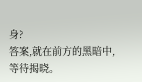身?
答案,就在前方的黑暗中,等待揭晓。